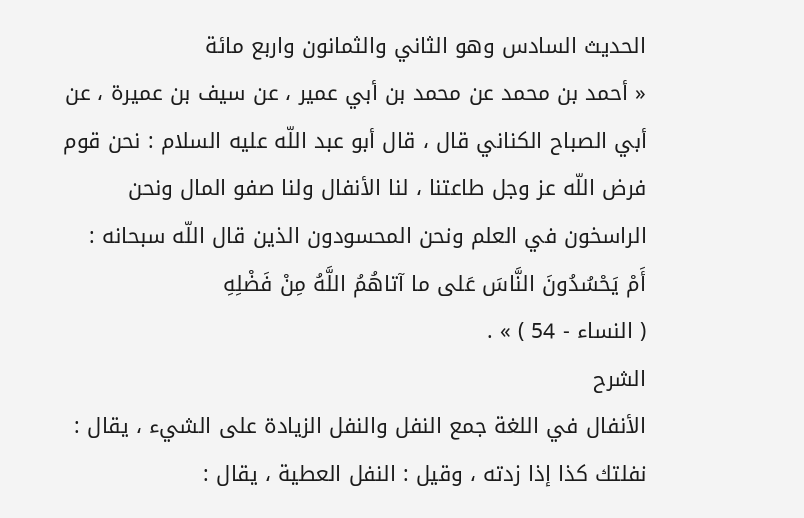الحديث السادس وهو الثاني والثمانون واربع مائة
« أحمد بن محمد عن محمد بن أبي عمير ، عن سيف بن عميرة ، عن أبي الصباح الكناني قال ، قال أبو عبد اللّه عليه السلام : نحن قوم فرض اللّه عز وجل طاعتنا ، لنا الأنفال ولنا صفو المال ونحن الراسخون في العلم ونحن المحسودون الذين قال اللّه سبحانه :
أَمْ يَحْسُدُونَ النَّاسَ عَلى ما آتاهُمُ اللَّهُ مِنْ فَضْلِهِ
( النساء - 54 ) » .
الشرح
الأنفال في اللغة جمع النفل والنفل الزيادة على الشيء ، يقال : نفلتك كذا إذا زدته ، وقيل : النفل العطية ، يقال :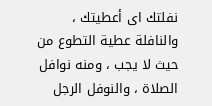نفلتك اى أعطيتك ، والنافلة عطية التطوع من حيث لا يجب ، ومنه نوافل الصلاة ، والنوفل الرجل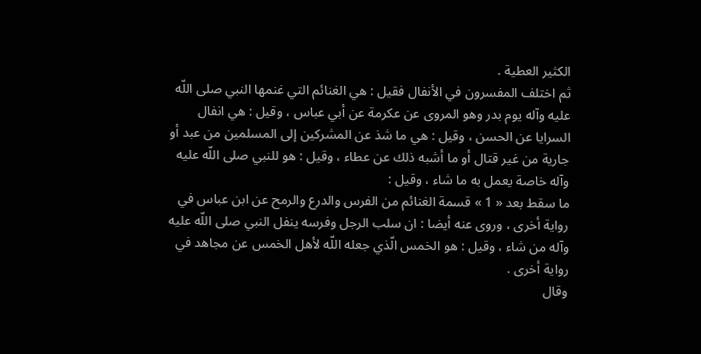الكثير العطية .
ثم اختلف المفسرون في الأنفال فقيل : هي الغنائم التي غنمها النبي صلى اللّه عليه وآله يوم بدر وهو المروى عن عكرمة عن أبي عباس ، وقيل : هي انفال السرايا عن الحسن ، وقيل : هي ما شذ عن المشركين إلى المسلمين من عبد أو جارية من غير قتال أو ما أشبه ذلك عن عطاء ، وقيل : هو للنبي صلى اللّه عليه وآله خاصة يعمل به ما شاء ، وقيل :
ما سقط بعد « 1 » قسمة الغنائم من الفرس والدرع والرمح عن ابن عباس في رواية أخرى ، وروى عنه أيضا : ان سلب الرجل وفرسه ينفل النبي صلى اللّه عليه وآله من شاء ، وقيل : هو الخمس الّذي جعله اللّه لأهل الخمس عن مجاهد في رواية أخرى .
وقال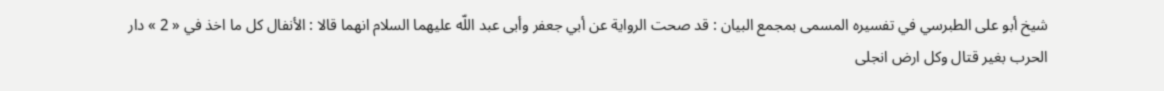شيخ أبو على الطبرسي في تفسيره المسمى بمجمع البيان : قد صحت الرواية عن أبي جعفر وأبى عبد اللّه عليهما السلام انهما قالا : الأنفال كل ما اخذ في « 2 » دار الحرب بغير قتال وكل ارض انجلى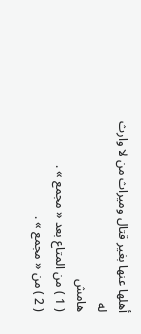أهلها عنها بغير قتال وميراث من لا وارث له
هامش
( 1 ) من المتاع بعد « مجمع » .
( 2 ) من « مجمع » .